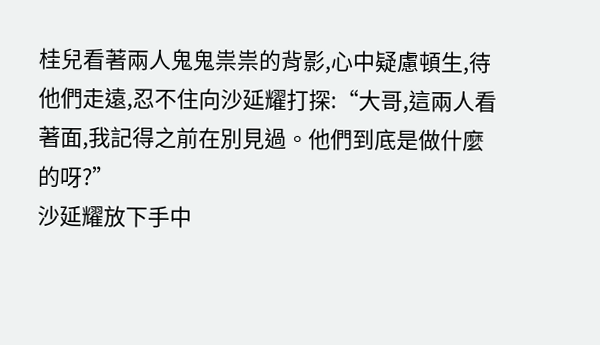桂兒看著兩人鬼鬼祟祟的背影,心中疑慮頓生,待他們走遠,忍不住向沙延耀打探:“大哥,這兩人看著面,我記得之前在別見過。他們到底是做什麼的呀?”
沙延耀放下手中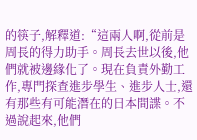的筷子,解釋道:“這兩人啊,從前是周長的得力助手。周長去世以後,他們就被邊緣化了。現在負責外勤工作,專門探查進步學生、進步人士,還有那些有可能潛在的日本間諜。不過說起來,他們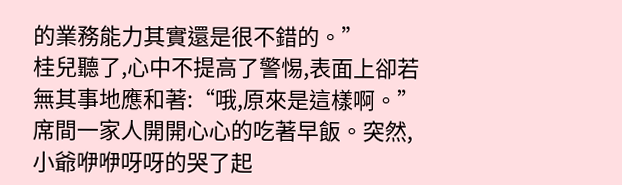的業務能力其實還是很不錯的。”
桂兒聽了,心中不提高了警惕,表面上卻若無其事地應和著:“哦,原來是這樣啊。”
席間一家人開開心心的吃著早飯。突然,小爺咿咿呀呀的哭了起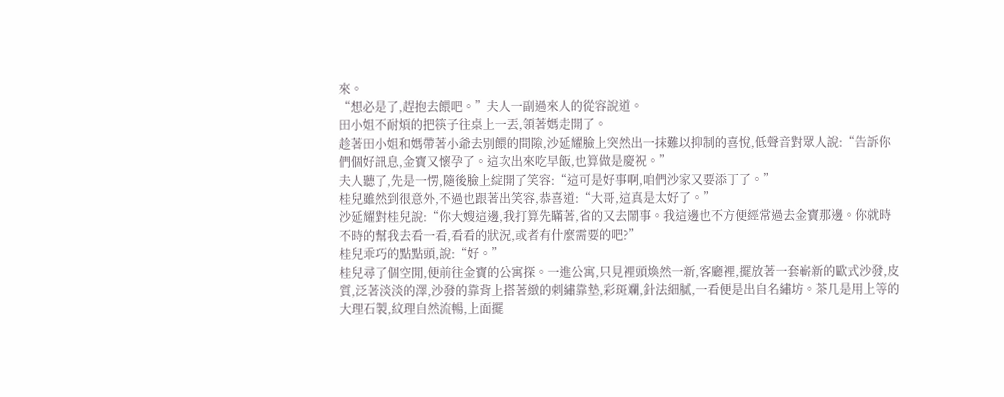來。
“想必是了,趕抱去餵吧。”夫人一副過來人的從容說道。
田小姐不耐煩的把筷子往桌上一丟,領著媽走開了。
趁著田小姐和媽帶著小爺去別餵的間隙,沙延耀臉上突然出一抹難以抑制的喜悅,低聲音對眾人說:“告訴你們個好訊息,金寶又懷孕了。這次出來吃早飯,也算做是慶祝。”
夫人聽了,先是一愣,隨後臉上綻開了笑容:“這可是好事啊,咱們沙家又要添丁了。”
桂兒雖然到很意外,不過也跟著出笑容,恭喜道:“大哥,這真是太好了。”
沙延耀對桂兒說:“你大嫂這邊,我打算先瞞著,省的又去鬧事。我這邊也不方便經常過去金寶那邊。你就時不時的幫我去看一看,看看的狀況,或者有什麼需要的吧?”
桂兒乖巧的點點頭,說:“好。”
桂兒尋了個空閒,便前往金寶的公寓探。一進公寓,只見裡頭煥然一新,客廳裡,擺放著一套嶄新的歐式沙發,皮質,泛著淡淡的澤,沙發的靠背上搭著緻的刺繡靠墊,彩斑斕,針法細膩,一看便是出自名繡坊。茶几是用上等的大理石製,紋理自然流暢,上面擺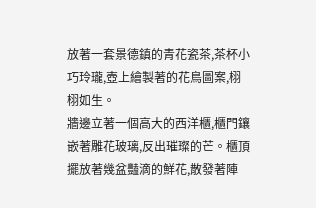放著一套景德鎮的青花瓷茶,茶杯小巧玲瓏,壺上繪製著的花鳥圖案,栩栩如生。
牆邊立著一個高大的西洋櫃,櫃門鑲嵌著雕花玻璃,反出璀璨的芒。櫃頂擺放著幾盆豔滴的鮮花,散發著陣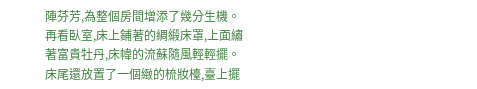陣芬芳,為整個房間增添了幾分生機。再看臥室,床上鋪著的綢緞床罩,上面繡著富貴牡丹,床幃的流蘇隨風輕輕擺。床尾還放置了一個緻的梳妝檯,臺上擺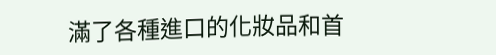滿了各種進口的化妝品和首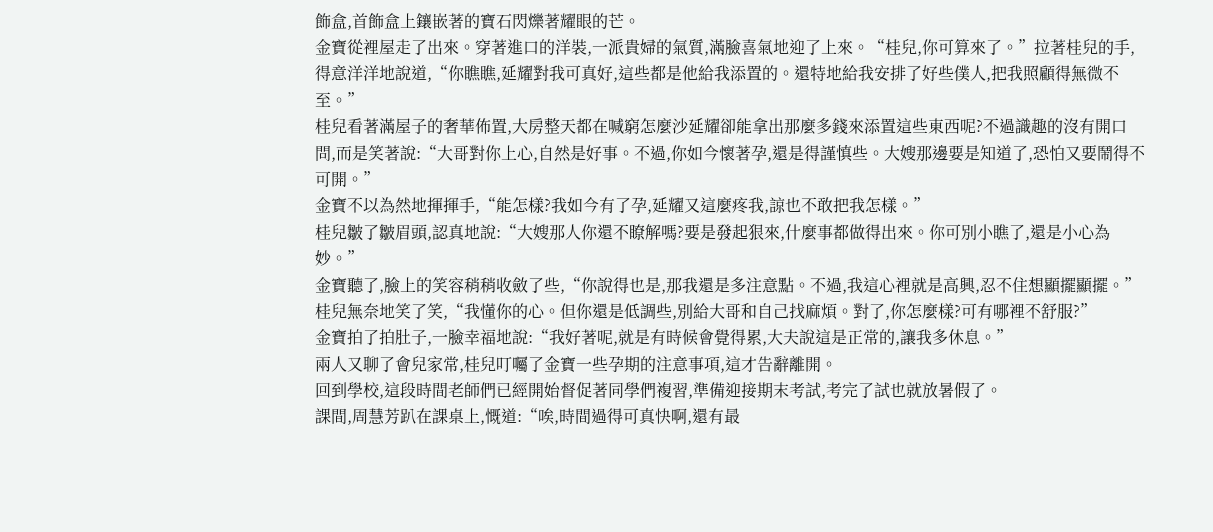飾盒,首飾盒上鑲嵌著的寶石閃爍著耀眼的芒。
金寶從裡屋走了出來。穿著進口的洋裝,一派貴婦的氣質,滿臉喜氣地迎了上來。“桂兒,你可算來了。”拉著桂兒的手,得意洋洋地說道,“你瞧瞧,延耀對我可真好,這些都是他給我添置的。還特地給我安排了好些僕人,把我照顧得無微不至。”
桂兒看著滿屋子的奢華佈置,大房整天都在喊窮怎麼沙延耀卻能拿出那麼多錢來添置這些東西呢?不過識趣的沒有開口問,而是笑著說:“大哥對你上心,自然是好事。不過,你如今懷著孕,還是得謹慎些。大嫂那邊要是知道了,恐怕又要鬧得不可開。”
金寶不以為然地揮揮手,“能怎樣?我如今有了孕,延耀又這麼疼我,諒也不敢把我怎樣。”
桂兒皺了皺眉頭,認真地說:“大嫂那人你還不瞭解嗎?要是發起狠來,什麼事都做得出來。你可別小瞧了,還是小心為妙。”
金寶聽了,臉上的笑容稍稍收斂了些,“你說得也是,那我還是多注意點。不過,我這心裡就是高興,忍不住想顯擺顯擺。”
桂兒無奈地笑了笑,“我懂你的心。但你還是低調些,別給大哥和自己找麻煩。對了,你怎麼樣?可有哪裡不舒服?”
金寶拍了拍肚子,一臉幸福地說:“我好著呢,就是有時候會覺得累,大夫說這是正常的,讓我多休息。”
兩人又聊了會兒家常,桂兒叮囑了金寶一些孕期的注意事項,這才告辭離開。
回到學校,這段時間老師們已經開始督促著同學們複習,準備迎接期末考試,考完了試也就放暑假了。
課間,周慧芳趴在課桌上,慨道:“唉,時間過得可真快啊,還有最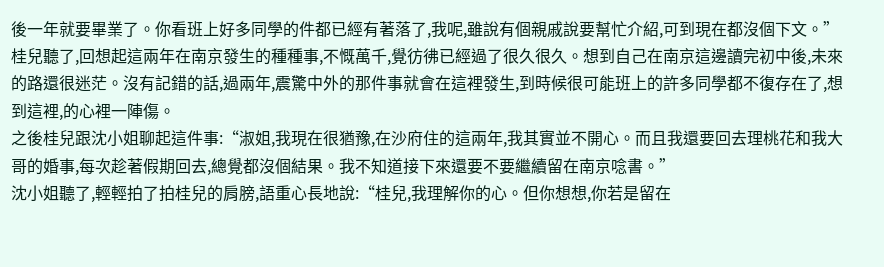後一年就要畢業了。你看班上好多同學的件都已經有著落了,我呢,雖說有個親戚說要幫忙介紹,可到現在都沒個下文。”
桂兒聽了,回想起這兩年在南京發生的種種事,不慨萬千,覺彷彿已經過了很久很久。想到自己在南京這邊讀完初中後,未來的路還很迷茫。沒有記錯的話,過兩年,震驚中外的那件事就會在這裡發生,到時候很可能班上的許多同學都不復存在了,想到這裡,的心裡一陣傷。
之後桂兒跟沈小姐聊起這件事:“淑姐,我現在很猶豫,在沙府住的這兩年,我其實並不開心。而且我還要回去理桃花和我大哥的婚事,每次趁著假期回去,總覺都沒個結果。我不知道接下來還要不要繼續留在南京唸書。”
沈小姐聽了,輕輕拍了拍桂兒的肩膀,語重心長地說:“桂兒,我理解你的心。但你想想,你若是留在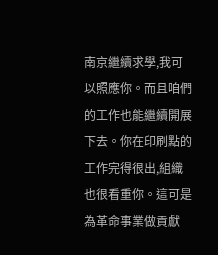南京繼續求學,我可以照應你。而且咱們的工作也能繼續開展下去。你在印刷點的工作完得很出,組織也很看重你。這可是為革命事業做貢獻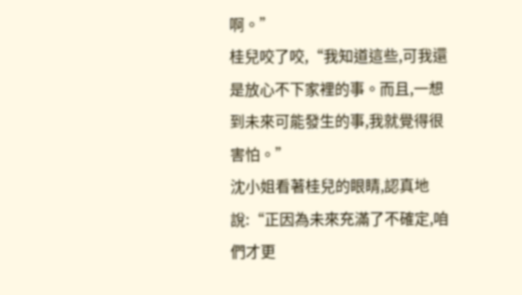啊。”
桂兒咬了咬,“我知道這些,可我還是放心不下家裡的事。而且,一想到未來可能發生的事,我就覺得很害怕。”
沈小姐看著桂兒的眼睛,認真地說:“正因為未來充滿了不確定,咱們才更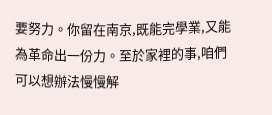要努力。你留在南京,既能完學業,又能為革命出一份力。至於家裡的事,咱們可以想辦法慢慢解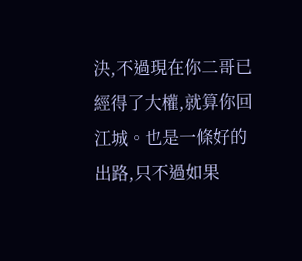決,不過現在你二哥已經得了大權,就算你回江城。也是一條好的出路,只不過如果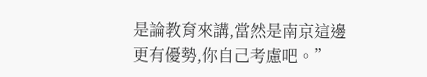是論教育來講,當然是南京這邊更有優勢,你自己考慮吧。”